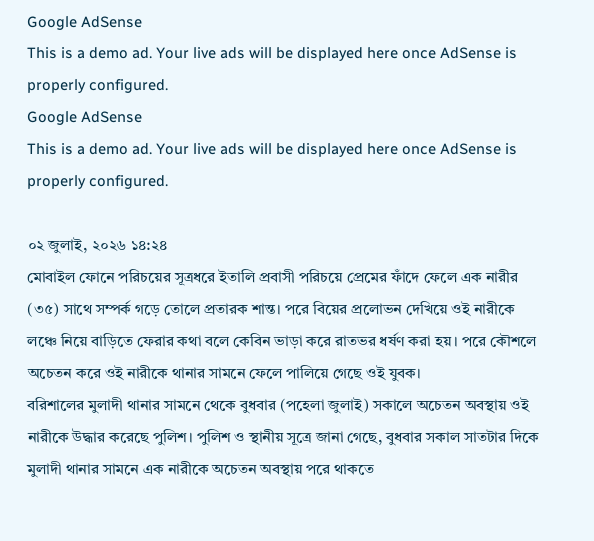Google AdSense
This is a demo ad. Your live ads will be displayed here once AdSense is properly configured.
Google AdSense
This is a demo ad. Your live ads will be displayed here once AdSense is properly configured.

০২ জুলাই, ২০২৬ ১৪:২৪
মোবাইল ফোনে পরিচয়ের সূত্রধরে ইতালি প্রবাসী পরিচয়ে প্রেমের ফাঁদে ফেলে এক নারীর (৩৫) সাথে সম্পর্ক গড়ে তোলে প্রতারক শান্ত। পরে বিয়ের প্রলোভন দেখিয়ে ওই নারীকে লঞ্চে নিয়ে বাড়িতে ফেরার কথা বলে কেবিন ভাড়া করে রাতভর ধর্ষণ করা হয়। পরে কৌশলে অচেতন করে ওই নারীকে থানার সামনে ফেলে পালিয়ে গেছে ওই যুবক।
বরিশালের মুলাদী থানার সামনে থেকে বুধবার (পহেলা জুলাই) সকালে অচেতন অবস্থায় ওই নারীকে উদ্ধার করেছে পুলিশ। পুলিশ ও স্থানীয় সূত্রে জানা গেছে, বুধবার সকাল সাতটার দিকে মুলাদী থানার সামনে এক নারীকে অচেতন অবস্থায় পরে থাকতে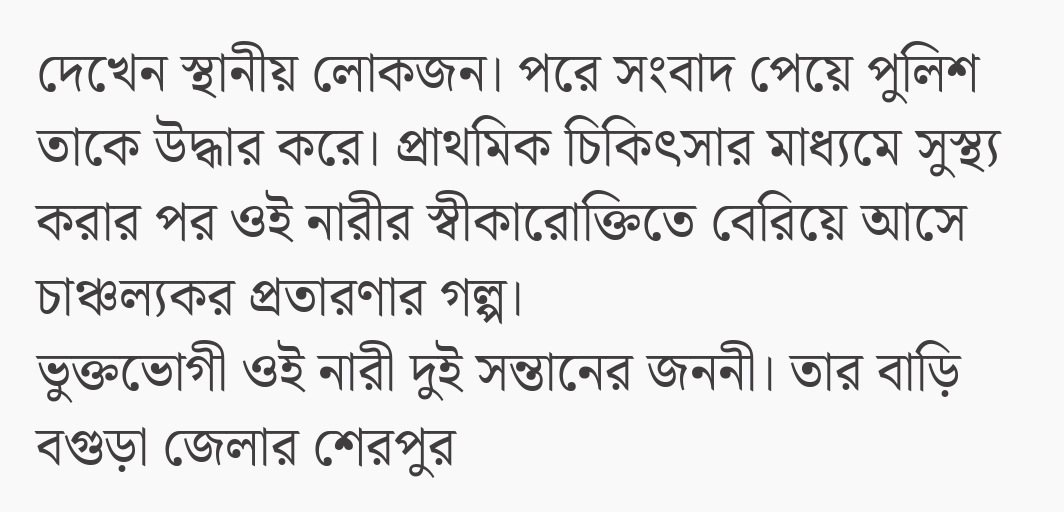দেখেন স্থানীয় লোকজন। পরে সংবাদ পেয়ে পুলিশ তাকে উদ্ধার করে। প্রাথমিক চিকিৎসার মাধ্যমে সুস্থ্য করার পর ওই নারীর স্বীকারোক্তিতে বেরিয়ে আসে চাঞ্চল্যকর প্রতারণার গল্প।
ভুক্তভোগী ওই নারী দুই সন্তানের জননী। তার বাড়ি বগুড়া জেলার শেরপুর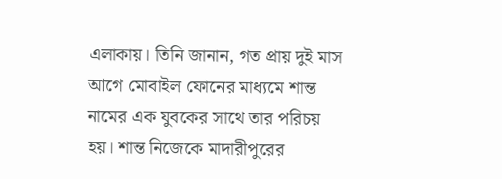এলাকায়। তিনি জানান, গত প্রায় দুই মাস আগে মোবাইল ফোনের মাধ্যমে শান্ত নামের এক যুবকের সাথে তার পরিচয় হয়। শান্ত নিজেকে মাদারীপুরের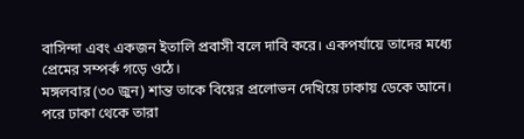বাসিন্দা এবং একজন ইতালি প্রবাসী বলে দাবি করে। একপর্যায়ে তাদের মধ্যে প্রেমের সম্পর্ক গড়ে ওঠে।
মঙ্গলবার (৩০ জুন) শান্ত তাকে বিয়ের প্রলোভন দেখিয়ে ঢাকায় ডেকে আনে। পরে ঢাকা থেকে তারা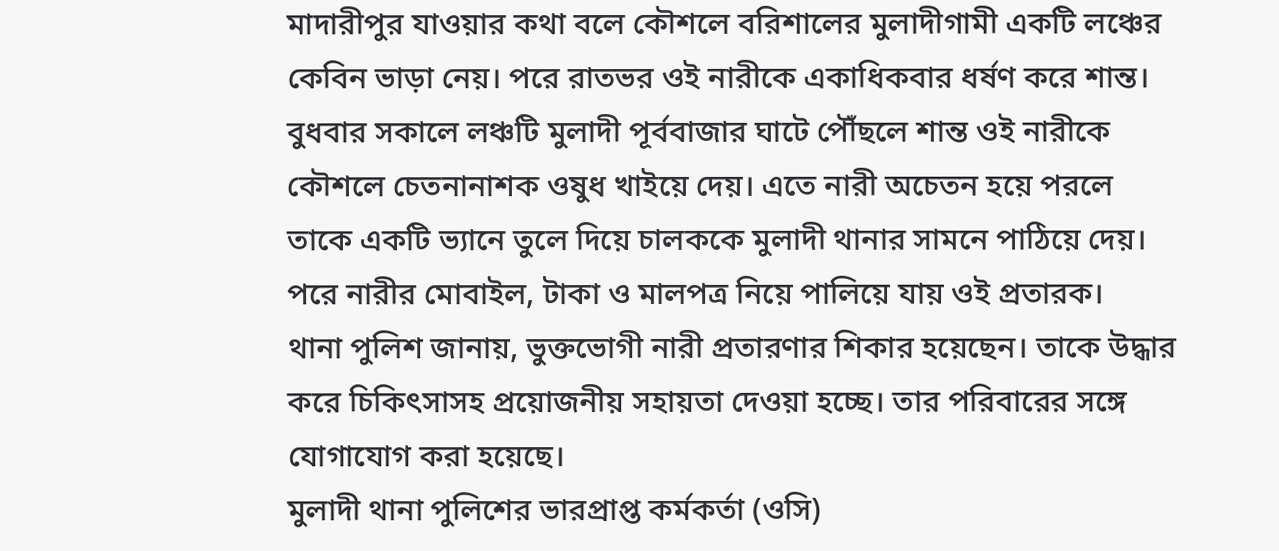মাদারীপুর যাওয়ার কথা বলে কৌশলে বরিশালের মুলাদীগামী একটি লঞ্চের কেবিন ভাড়া নেয়। পরে রাতভর ওই নারীকে একাধিকবার ধর্ষণ করে শান্ত। বুধবার সকালে লঞ্চটি মুলাদী পূর্ববাজার ঘাটে পৌঁছলে শান্ত ওই নারীকে কৌশলে চেতনানাশক ওষুধ খাইয়ে দেয়। এতে নারী অচেতন হয়ে পরলে তাকে একটি ভ্যানে তুলে দিয়ে চালককে মুলাদী থানার সামনে পাঠিয়ে দেয়। পরে নারীর মোবাইল, টাকা ও মালপত্র নিয়ে পালিয়ে যায় ওই প্রতারক।
থানা পুলিশ জানায়, ভুক্তভোগী নারী প্রতারণার শিকার হয়েছেন। তাকে উদ্ধার করে চিকিৎসাসহ প্রয়োজনীয় সহায়তা দেওয়া হচ্ছে। তার পরিবারের সঙ্গে যোগাযোগ করা হয়েছে।
মুলাদী থানা পুলিশের ভারপ্রাপ্ত কর্মকর্তা (ওসি)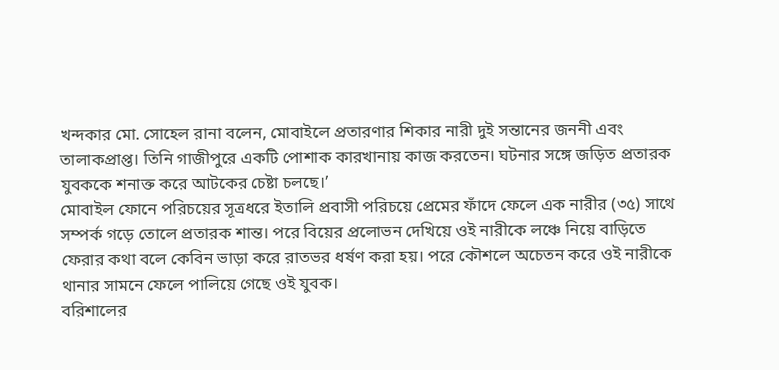খন্দকার মো. সোহেল রানা বলেন, মোবাইলে প্রতারণার শিকার নারী দুই সন্তানের জননী এবং তালাকপ্রাপ্ত। তিনি গাজীপুরে একটি পোশাক কারখানায় কাজ করতেন। ঘটনার সঙ্গে জড়িত প্রতারক যুবককে শনাক্ত করে আটকের চেষ্টা চলছে।’
মোবাইল ফোনে পরিচয়ের সূত্রধরে ইতালি প্রবাসী পরিচয়ে প্রেমের ফাঁদে ফেলে এক নারীর (৩৫) সাথে সম্পর্ক গড়ে তোলে প্রতারক শান্ত। পরে বিয়ের প্রলোভন দেখিয়ে ওই নারীকে লঞ্চে নিয়ে বাড়িতে ফেরার কথা বলে কেবিন ভাড়া করে রাতভর ধর্ষণ করা হয়। পরে কৌশলে অচেতন করে ওই নারীকে থানার সামনে ফেলে পালিয়ে গেছে ওই যুবক।
বরিশালের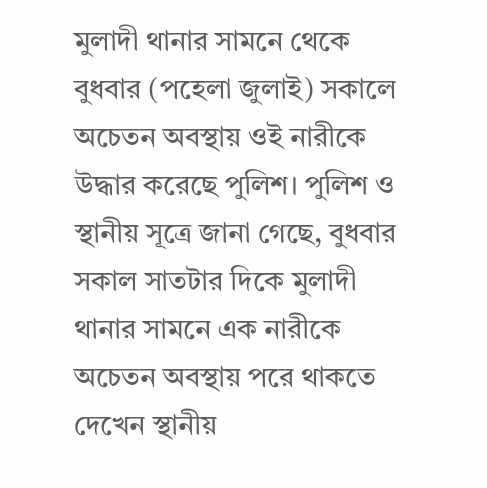মুলাদী থানার সামনে থেকে বুধবার (পহেলা জুলাই) সকালে অচেতন অবস্থায় ওই নারীকে উদ্ধার করেছে পুলিশ। পুলিশ ও স্থানীয় সূত্রে জানা গেছে, বুধবার সকাল সাতটার দিকে মুলাদী থানার সামনে এক নারীকে অচেতন অবস্থায় পরে থাকতে দেখেন স্থানীয়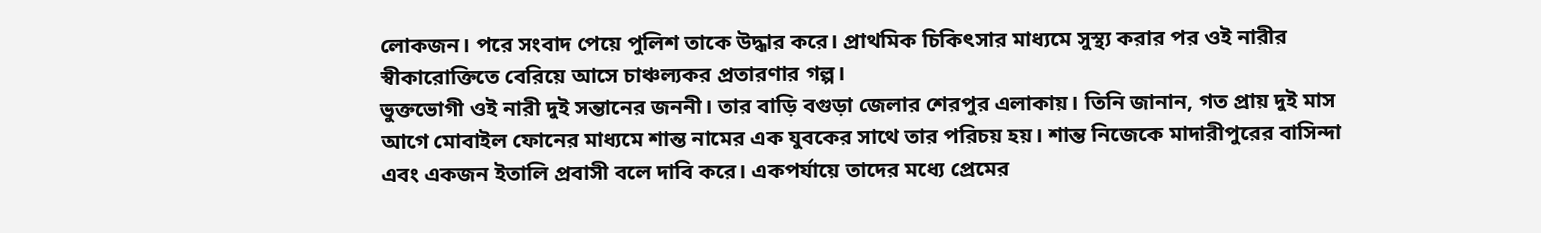লোকজন। পরে সংবাদ পেয়ে পুলিশ তাকে উদ্ধার করে। প্রাথমিক চিকিৎসার মাধ্যমে সুস্থ্য করার পর ওই নারীর স্বীকারোক্তিতে বেরিয়ে আসে চাঞ্চল্যকর প্রতারণার গল্প।
ভুক্তভোগী ওই নারী দুই সন্তানের জননী। তার বাড়ি বগুড়া জেলার শেরপুর এলাকায়। তিনি জানান, গত প্রায় দুই মাস আগে মোবাইল ফোনের মাধ্যমে শান্ত নামের এক যুবকের সাথে তার পরিচয় হয়। শান্ত নিজেকে মাদারীপুরের বাসিন্দা এবং একজন ইতালি প্রবাসী বলে দাবি করে। একপর্যায়ে তাদের মধ্যে প্রেমের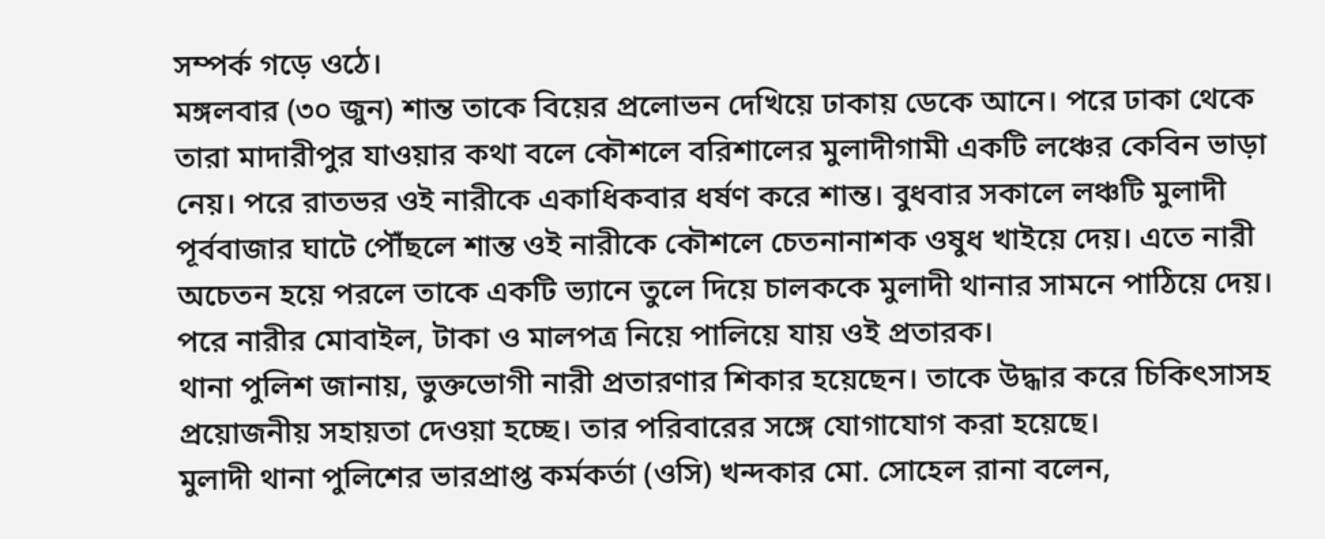সম্পর্ক গড়ে ওঠে।
মঙ্গলবার (৩০ জুন) শান্ত তাকে বিয়ের প্রলোভন দেখিয়ে ঢাকায় ডেকে আনে। পরে ঢাকা থেকে তারা মাদারীপুর যাওয়ার কথা বলে কৌশলে বরিশালের মুলাদীগামী একটি লঞ্চের কেবিন ভাড়া নেয়। পরে রাতভর ওই নারীকে একাধিকবার ধর্ষণ করে শান্ত। বুধবার সকালে লঞ্চটি মুলাদী পূর্ববাজার ঘাটে পৌঁছলে শান্ত ওই নারীকে কৌশলে চেতনানাশক ওষুধ খাইয়ে দেয়। এতে নারী অচেতন হয়ে পরলে তাকে একটি ভ্যানে তুলে দিয়ে চালককে মুলাদী থানার সামনে পাঠিয়ে দেয়। পরে নারীর মোবাইল, টাকা ও মালপত্র নিয়ে পালিয়ে যায় ওই প্রতারক।
থানা পুলিশ জানায়, ভুক্তভোগী নারী প্রতারণার শিকার হয়েছেন। তাকে উদ্ধার করে চিকিৎসাসহ প্রয়োজনীয় সহায়তা দেওয়া হচ্ছে। তার পরিবারের সঙ্গে যোগাযোগ করা হয়েছে।
মুলাদী থানা পুলিশের ভারপ্রাপ্ত কর্মকর্তা (ওসি) খন্দকার মো. সোহেল রানা বলেন,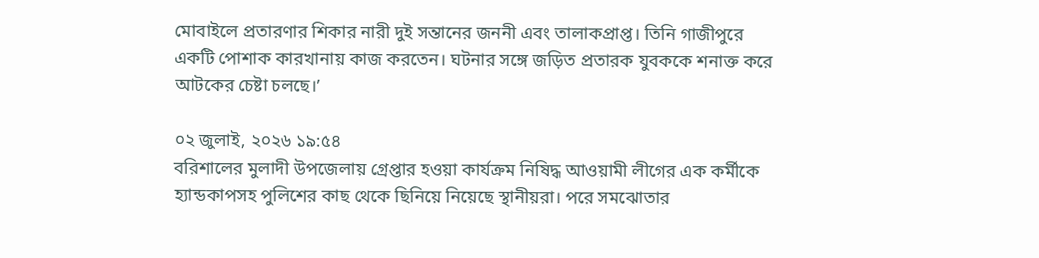মোবাইলে প্রতারণার শিকার নারী দুই সন্তানের জননী এবং তালাকপ্রাপ্ত। তিনি গাজীপুরে একটি পোশাক কারখানায় কাজ করতেন। ঘটনার সঙ্গে জড়িত প্রতারক যুবককে শনাক্ত করে আটকের চেষ্টা চলছে।’

০২ জুলাই, ২০২৬ ১৯:৫৪
বরিশালের মুলাদী উপজেলায় গ্রেপ্তার হওয়া কার্যক্রম নিষিদ্ধ আওয়ামী লীগের এক কর্মীকে হ্যান্ডকাপসহ পুলিশের কাছ থেকে ছিনিয়ে নিয়েছে স্থানীয়রা। পরে সমঝোতার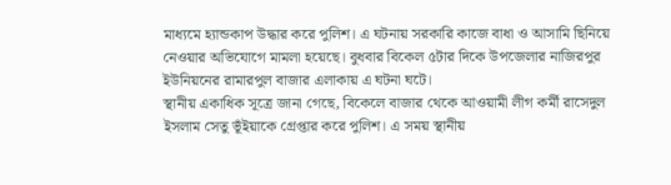মাধ্যমে হ্যান্ডকাপ উদ্ধার করে পুলিশ। এ ঘটনায় সরকারি কাজে বাধা ও আসামি ছিনিয়ে নেওয়ার অভিযোগে মামলা হয়েছে। বুধবার বিকেল ৫টার দিকে উপজেলার নাজিরপুর ইউনিয়নের রামারপুল বাজার এলাকায় এ ঘটনা ঘটে।
স্থানীয় একাধিক সূত্রে জানা গেছে, বিকেলে বাজার থেকে আওয়ামী লীগ কর্মী রাসেদুল ইসলাম সেতু ভূঁইয়াকে গ্রেপ্তার করে পুলিশ। এ সময় স্থানীয়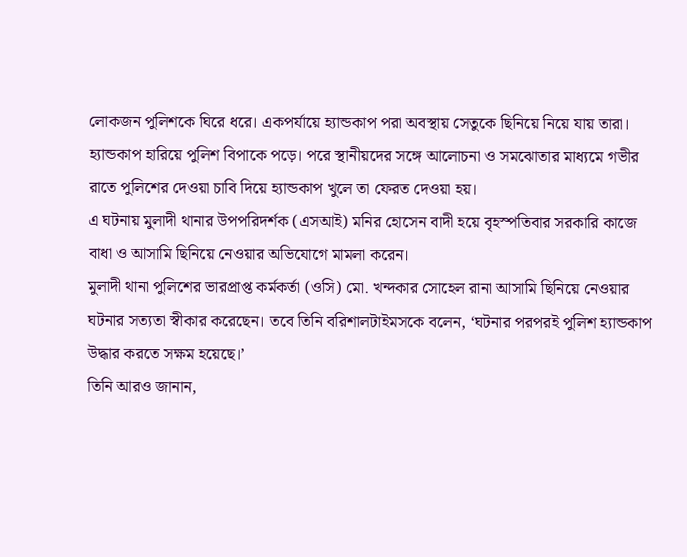লোকজন পুলিশকে ঘিরে ধরে। একপর্যায়ে হ্যান্ডকাপ পরা অবস্থায় সেতুকে ছিনিয়ে নিয়ে যায় তারা। হ্যান্ডকাপ হারিয়ে পুলিশ বিপাকে পড়ে। পরে স্থানীয়দের সঙ্গে আলোচনা ও সমঝোতার মাধ্যমে গভীর রাতে পুলিশের দেওয়া চাবি দিয়ে হ্যান্ডকাপ খুলে তা ফেরত দেওয়া হয়।
এ ঘটনায় মুলাদী থানার উপপরিদর্শক (এসআই) মনির হোসেন বাদী হয়ে বৃহস্পতিবার সরকারি কাজে বাধা ও আসামি ছিনিয়ে নেওয়ার অভিযোগে মামলা করেন।
মুলাদী থানা পুলিশের ভারপ্রাপ্ত কর্মকর্তা (ওসি) মো. খন্দকার সোহেল রানা আসামি ছিনিয়ে নেওয়ার ঘটনার সত্যতা স্বীকার করেছেন। তবে তিনি বরিশালটাইমসকে বলেন, ‘ঘটনার পরপরই পুলিশ হ্যান্ডকাপ উদ্ধার করতে সক্ষম হয়েছে।’
তিনি আরও জানান,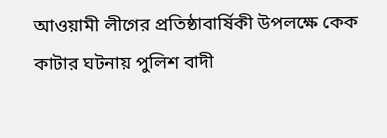আওয়ামী লীগের প্রতিষ্ঠাবার্ষিকী উপলক্ষে কেক কাটার ঘটনায় পুলিশ বাদী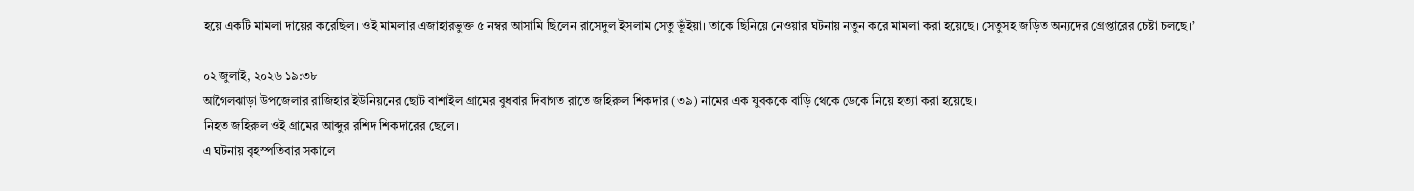হয়ে একটি মামলা দায়ের করেছিল। ওই মামলার এজাহারভুক্ত ৫ নম্বর আসামি ছিলেন রাসেদুল ইসলাম সেতু ভূঁইয়া। তাকে ছিনিয়ে নেওয়ার ঘটনায় নতুন করে মামলা করা হয়েছে। সেতুসহ জড়িত অন্যদের গ্রেপ্তারের চেষ্টা চলছে।’

০২ জুলাই, ২০২৬ ১৯:৩৮
আগৈলঝাড়া উপজেলার রাজিহার ইউনিয়নের ছোট বাশাইল গ্রামের বুধবার দিবাগত রাতে জহিরুল শিকদার (৩৯) নামের এক যুবককে বাড়ি থেকে ডেকে নিয়ে হত্যা করা হয়েছে।
নিহত জহিরুল ওই গ্রামের আব্দুর রশিদ শিকদারের ছেলে।
এ ঘটনায় বৃহস্পতিবার সকালে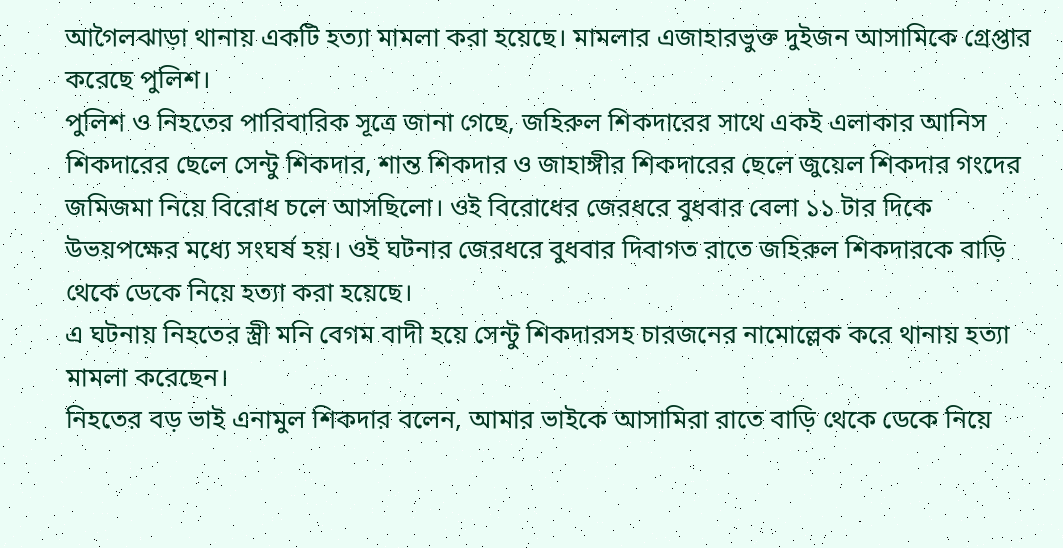আগৈলঝাড়া থানায় একটি হত্যা মামলা করা হয়েছে। মামলার এজাহারভুক্ত দুইজন আসামিকে গ্রেপ্তার করেছে পুলিশ।
পুলিশ ও নিহতের পারিবারিক সূত্রে জানা গেছে, জহিরুল শিকদারের সাথে একই এলাকার আনিস শিকদারের ছেলে সেন্টু শিকদার, শান্ত শিকদার ও জাহাঙ্গীর শিকদারের ছেলে জুয়েল শিকদার গংদের জমিজমা নিয়ে বিরোধ চলে আসছিলো। ওই বিরোধের জেরধরে বুধবার বেলা ১১ টার দিকে উভয়পক্ষের মধ্যে সংঘর্ষ হয়। ওই ঘটনার জেরধরে বুধবার দিবাগত রাতে জহিরুল শিকদারকে বাড়ি থেকে ডেকে নিয়ে হত্যা করা হয়েছে।
এ ঘটনায় নিহতের স্ত্রী মনি বেগম বাদী হয়ে সেন্টু শিকদারসহ চারজনের নামোল্লেক করে থানায় হত্যা মামলা করেছেন।
নিহতের বড় ভাই এনামুল শিকদার বলেন, আমার ভাইকে আসামিরা রাতে বাড়ি থেকে ডেকে নিয়ে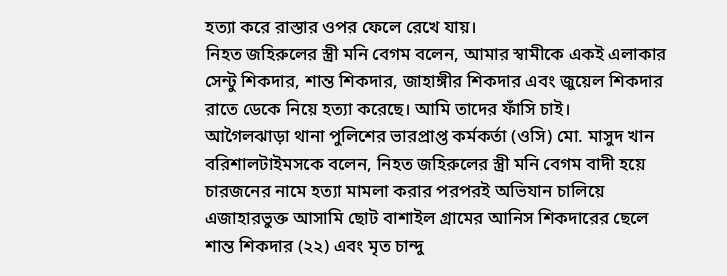হত্যা করে রাস্তার ওপর ফেলে রেখে যায়।
নিহত জহিরুলের স্ত্রী মনি বেগম বলেন, আমার স্বামীকে একই এলাকার সেন্টু শিকদার, শান্ত শিকদার, জাহাঙ্গীর শিকদার এবং জুয়েল শিকদার রাতে ডেকে নিয়ে হত্যা করেছে। আমি তাদের ফাঁসি চাই।
আগৈলঝাড়া থানা পুলিশের ভারপ্রাপ্ত কর্মকর্তা (ওসি) মো. মাসুদ খান বরিশালটাইমসকে বলেন, নিহত জহিরুলের স্ত্রী মনি বেগম বাদী হয়ে চারজনের নামে হত্যা মামলা করার পরপরই অভিযান চালিয়ে এজাহারভুক্ত আসামি ছোট বাশাইল গ্রামের আনিস শিকদারের ছেলে শান্ত শিকদার (২২) এবং মৃত চান্দু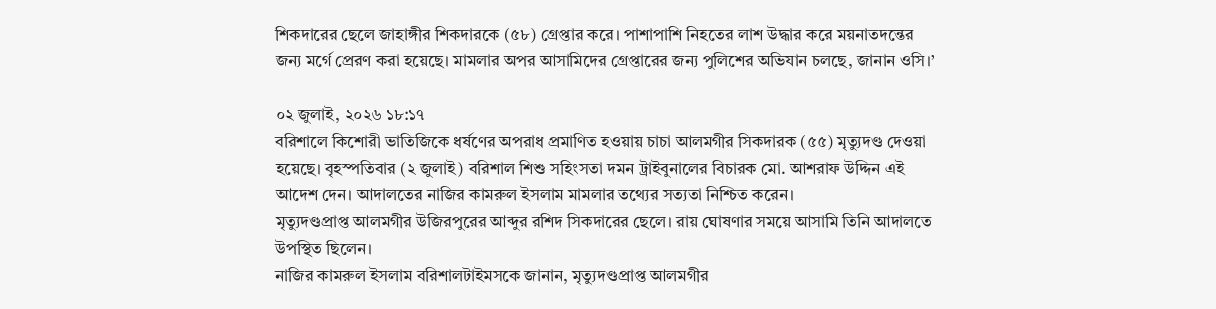শিকদারের ছেলে জাহাঙ্গীর শিকদারকে (৫৮) গ্রেপ্তার করে। পাশাপাশি নিহতের লাশ উদ্ধার করে ময়নাতদন্তের জন্য মর্গে প্রেরণ করা হয়েছে। মামলার অপর আসামিদের গ্রেপ্তারের জন্য পুলিশের অভিযান চলছে, জানান ওসি।’

০২ জুলাই, ২০২৬ ১৮:১৭
বরিশালে কিশোরী ভাতিজিকে ধর্ষণের অপরাধ প্রমাণিত হওয়ায় চাচা আলমগীর সিকদারক (৫৫) মৃত্যুদণ্ড দেওয়া হয়েছে। বৃহস্পতিবার (২ জুলাই) বরিশাল শিশু সহিংসতা দমন ট্রাইবুনালের বিচারক মো. আশরাফ উদ্দিন এই আদেশ দেন। আদালতের নাজির কামরুল ইসলাম মামলার তথ্যের সত্যতা নিশ্চিত করেন।
মৃত্যুদণ্ডপ্রাপ্ত আলমগীর উজিরপুরের আব্দুর রশিদ সিকদারের ছেলে। রায় ঘোষণার সময়ে আসামি তিনি আদালতে উপস্থিত ছিলেন।
নাজির কামরুল ইসলাম বরিশালটাইমসকে জানান, মৃত্যুদণ্ডপ্রাপ্ত আলমগীর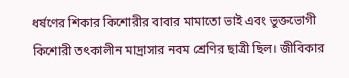ধর্ষণের শিকার কিশোরীর বাবার মামাতো ভাই এবং ভুক্তভোগী কিশোরী তৎকালীন মাদ্রাসার নবম শ্রেণির ছাত্রী ছিল। জীবিকার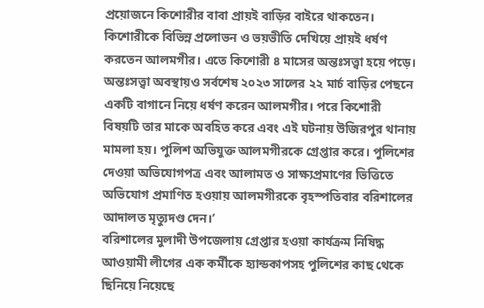প্রয়োজনে কিশোরীর বাবা প্রায়ই বাড়ির বাইরে থাকতেন। কিশোরীকে বিভিন্ন প্রলোভন ও ভয়ভীতি দেখিয়ে প্রায়ই ধর্ষণ করতেন আলমগীর। এতে কিশোরী ৪ মাসের অন্তঃসত্ত্বা হয়ে পড়ে।
অন্তঃসত্ত্বা অবস্থায়ও সর্বশেষ ২০২৩ সালের ২২ মার্চ বাড়ির পেছনে একটি বাগানে নিয়ে ধর্ষণ করেন আলমগীর। পরে কিশোরী বিষয়টি তার মাকে অবহিত করে এবং এই ঘটনায় উজিরপুর থানায় মামলা হয়। পুলিশ অভিযুক্ত আলমগীরকে গ্রেপ্তার করে। পুলিশের দেওয়া অভিযোগপত্র এবং আলামত ও সাক্ষ্যপ্রমাণের ভিত্তিতে অভিযোগ প্রমাণিত হওয়ায় আলমগীরকে বৃহস্পতিবার বরিশালের আদালত মৃত্যুদণ্ড দেন।’
বরিশালের মুলাদী উপজেলায় গ্রেপ্তার হওয়া কার্যক্রম নিষিদ্ধ আওয়ামী লীগের এক কর্মীকে হ্যান্ডকাপসহ পুলিশের কাছ থেকে ছিনিয়ে নিয়েছে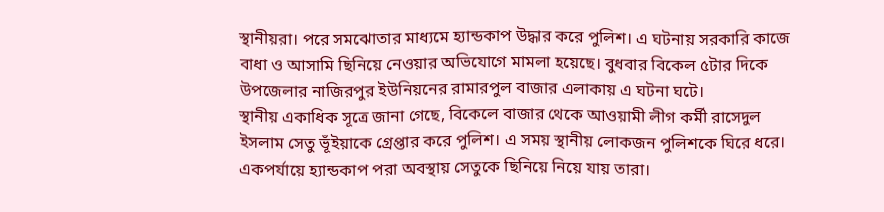স্থানীয়রা। পরে সমঝোতার মাধ্যমে হ্যান্ডকাপ উদ্ধার করে পুলিশ। এ ঘটনায় সরকারি কাজে বাধা ও আসামি ছিনিয়ে নেওয়ার অভিযোগে মামলা হয়েছে। বুধবার বিকেল ৫টার দিকে উপজেলার নাজিরপুর ইউনিয়নের রামারপুল বাজার এলাকায় এ ঘটনা ঘটে।
স্থানীয় একাধিক সূত্রে জানা গেছে, বিকেলে বাজার থেকে আওয়ামী লীগ কর্মী রাসেদুল ইসলাম সেতু ভূঁইয়াকে গ্রেপ্তার করে পুলিশ। এ সময় স্থানীয় লোকজন পুলিশকে ঘিরে ধরে। একপর্যায়ে হ্যান্ডকাপ পরা অবস্থায় সেতুকে ছিনিয়ে নিয়ে যায় তারা।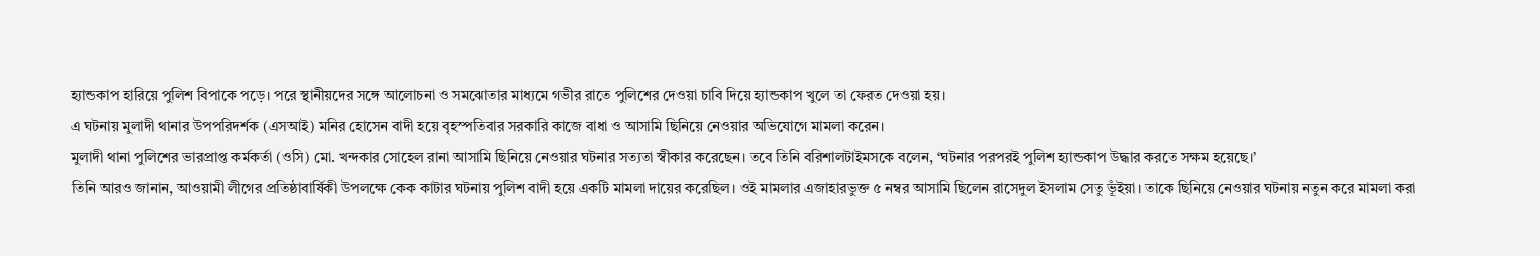হ্যান্ডকাপ হারিয়ে পুলিশ বিপাকে পড়ে। পরে স্থানীয়দের সঙ্গে আলোচনা ও সমঝোতার মাধ্যমে গভীর রাতে পুলিশের দেওয়া চাবি দিয়ে হ্যান্ডকাপ খুলে তা ফেরত দেওয়া হয়।
এ ঘটনায় মুলাদী থানার উপপরিদর্শক (এসআই) মনির হোসেন বাদী হয়ে বৃহস্পতিবার সরকারি কাজে বাধা ও আসামি ছিনিয়ে নেওয়ার অভিযোগে মামলা করেন।
মুলাদী থানা পুলিশের ভারপ্রাপ্ত কর্মকর্তা (ওসি) মো. খন্দকার সোহেল রানা আসামি ছিনিয়ে নেওয়ার ঘটনার সত্যতা স্বীকার করেছেন। তবে তিনি বরিশালটাইমসকে বলেন, ‘ঘটনার পরপরই পুলিশ হ্যান্ডকাপ উদ্ধার করতে সক্ষম হয়েছে।’
তিনি আরও জানান, আওয়ামী লীগের প্রতিষ্ঠাবার্ষিকী উপলক্ষে কেক কাটার ঘটনায় পুলিশ বাদী হয়ে একটি মামলা দায়ের করেছিল। ওই মামলার এজাহারভুক্ত ৫ নম্বর আসামি ছিলেন রাসেদুল ইসলাম সেতু ভূঁইয়া। তাকে ছিনিয়ে নেওয়ার ঘটনায় নতুন করে মামলা করা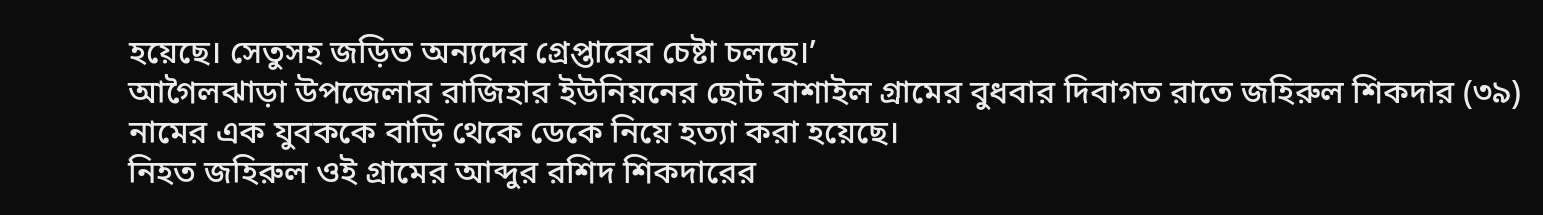হয়েছে। সেতুসহ জড়িত অন্যদের গ্রেপ্তারের চেষ্টা চলছে।’
আগৈলঝাড়া উপজেলার রাজিহার ইউনিয়নের ছোট বাশাইল গ্রামের বুধবার দিবাগত রাতে জহিরুল শিকদার (৩৯) নামের এক যুবককে বাড়ি থেকে ডেকে নিয়ে হত্যা করা হয়েছে।
নিহত জহিরুল ওই গ্রামের আব্দুর রশিদ শিকদারের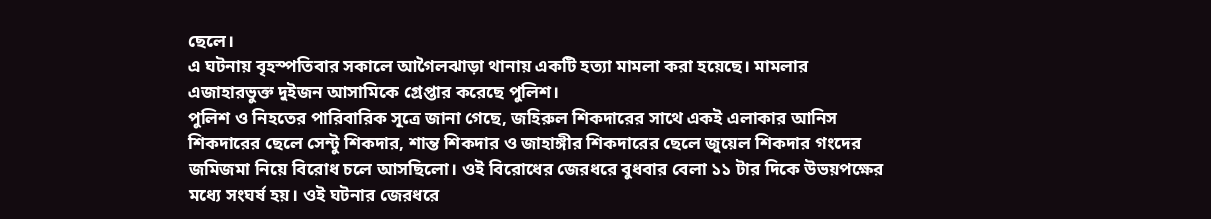ছেলে।
এ ঘটনায় বৃহস্পতিবার সকালে আগৈলঝাড়া থানায় একটি হত্যা মামলা করা হয়েছে। মামলার এজাহারভুক্ত দুইজন আসামিকে গ্রেপ্তার করেছে পুলিশ।
পুলিশ ও নিহতের পারিবারিক সূত্রে জানা গেছে, জহিরুল শিকদারের সাথে একই এলাকার আনিস শিকদারের ছেলে সেন্টু শিকদার, শান্ত শিকদার ও জাহাঙ্গীর শিকদারের ছেলে জুয়েল শিকদার গংদের জমিজমা নিয়ে বিরোধ চলে আসছিলো। ওই বিরোধের জেরধরে বুধবার বেলা ১১ টার দিকে উভয়পক্ষের মধ্যে সংঘর্ষ হয়। ওই ঘটনার জেরধরে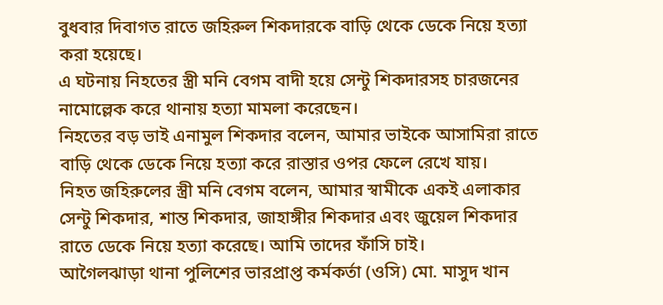বুধবার দিবাগত রাতে জহিরুল শিকদারকে বাড়ি থেকে ডেকে নিয়ে হত্যা করা হয়েছে।
এ ঘটনায় নিহতের স্ত্রী মনি বেগম বাদী হয়ে সেন্টু শিকদারসহ চারজনের নামোল্লেক করে থানায় হত্যা মামলা করেছেন।
নিহতের বড় ভাই এনামুল শিকদার বলেন, আমার ভাইকে আসামিরা রাতে বাড়ি থেকে ডেকে নিয়ে হত্যা করে রাস্তার ওপর ফেলে রেখে যায়।
নিহত জহিরুলের স্ত্রী মনি বেগম বলেন, আমার স্বামীকে একই এলাকার সেন্টু শিকদার, শান্ত শিকদার, জাহাঙ্গীর শিকদার এবং জুয়েল শিকদার রাতে ডেকে নিয়ে হত্যা করেছে। আমি তাদের ফাঁসি চাই।
আগৈলঝাড়া থানা পুলিশের ভারপ্রাপ্ত কর্মকর্তা (ওসি) মো. মাসুদ খান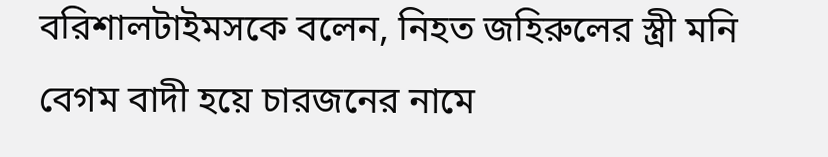বরিশালটাইমসকে বলেন, নিহত জহিরুলের স্ত্রী মনি বেগম বাদী হয়ে চারজনের নামে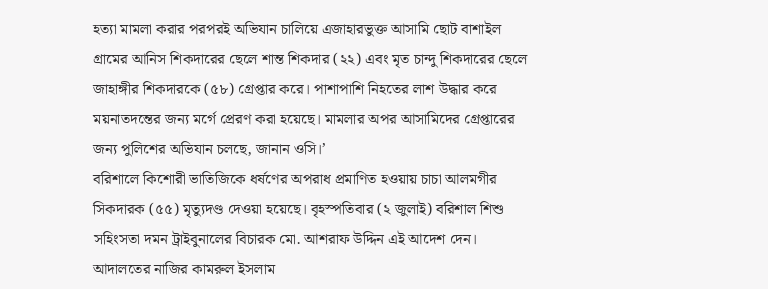হত্যা মামলা করার পরপরই অভিযান চালিয়ে এজাহারভুক্ত আসামি ছোট বাশাইল গ্রামের আনিস শিকদারের ছেলে শান্ত শিকদার (২২) এবং মৃত চান্দু শিকদারের ছেলে জাহাঙ্গীর শিকদারকে (৫৮) গ্রেপ্তার করে। পাশাপাশি নিহতের লাশ উদ্ধার করে ময়নাতদন্তের জন্য মর্গে প্রেরণ করা হয়েছে। মামলার অপর আসামিদের গ্রেপ্তারের জন্য পুলিশের অভিযান চলছে, জানান ওসি।’
বরিশালে কিশোরী ভাতিজিকে ধর্ষণের অপরাধ প্রমাণিত হওয়ায় চাচা আলমগীর সিকদারক (৫৫) মৃত্যুদণ্ড দেওয়া হয়েছে। বৃহস্পতিবার (২ জুলাই) বরিশাল শিশু সহিংসতা দমন ট্রাইবুনালের বিচারক মো. আশরাফ উদ্দিন এই আদেশ দেন। আদালতের নাজির কামরুল ইসলাম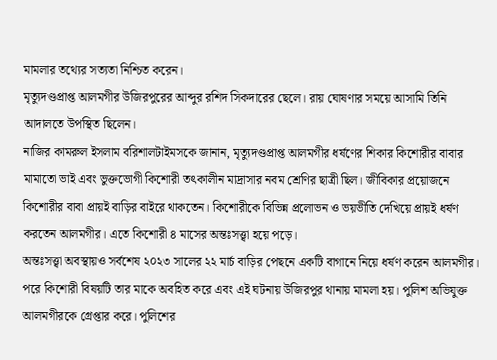মামলার তথ্যের সত্যতা নিশ্চিত করেন।
মৃত্যুদণ্ডপ্রাপ্ত আলমগীর উজিরপুরের আব্দুর রশিদ সিকদারের ছেলে। রায় ঘোষণার সময়ে আসামি তিনি আদালতে উপস্থিত ছিলেন।
নাজির কামরুল ইসলাম বরিশালটাইমসকে জানান, মৃত্যুদণ্ডপ্রাপ্ত আলমগীর ধর্ষণের শিকার কিশোরীর বাবার মামাতো ভাই এবং ভুক্তভোগী কিশোরী তৎকালীন মাদ্রাসার নবম শ্রেণির ছাত্রী ছিল। জীবিকার প্রয়োজনে কিশোরীর বাবা প্রায়ই বাড়ির বাইরে থাকতেন। কিশোরীকে বিভিন্ন প্রলোভন ও ভয়ভীতি দেখিয়ে প্রায়ই ধর্ষণ করতেন আলমগীর। এতে কিশোরী ৪ মাসের অন্তঃসত্ত্বা হয়ে পড়ে।
অন্তঃসত্ত্বা অবস্থায়ও সর্বশেষ ২০২৩ সালের ২২ মার্চ বাড়ির পেছনে একটি বাগানে নিয়ে ধর্ষণ করেন আলমগীর। পরে কিশোরী বিষয়টি তার মাকে অবহিত করে এবং এই ঘটনায় উজিরপুর থানায় মামলা হয়। পুলিশ অভিযুক্ত আলমগীরকে গ্রেপ্তার করে। পুলিশের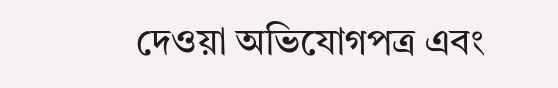দেওয়া অভিযোগপত্র এবং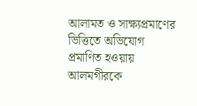আলামত ও সাক্ষ্যপ্রমাণের ভিত্তিতে অভিযোগ প্রমাণিত হওয়ায় আলমগীরকে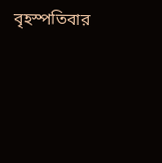বৃহস্পতিবার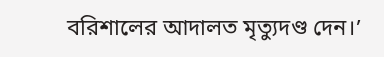বরিশালের আদালত মৃত্যুদণ্ড দেন।’